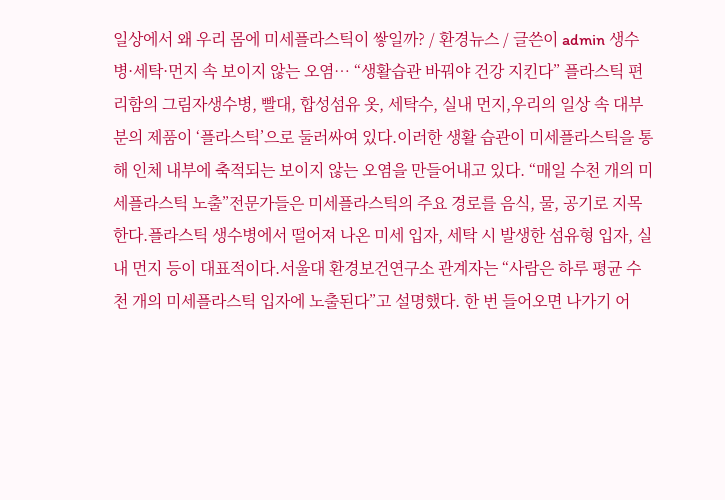일상에서 왜 우리 몸에 미세플라스틱이 쌓일까? / 환경뉴스 / 글쓴이 admin 생수병·세탁·먼지 속 보이지 않는 오염… “생활습관 바꿔야 건강 지킨다” 플라스틱 편리함의 그림자생수병, 빨대, 합성섬유 옷, 세탁수, 실내 먼지,우리의 일상 속 대부분의 제품이 ‘플라스틱’으로 둘러싸여 있다.이러한 생활 습관이 미세플라스틱을 통해 인체 내부에 축적되는 보이지 않는 오염을 만들어내고 있다. “매일 수천 개의 미세플라스틱 노출”전문가들은 미세플라스틱의 주요 경로를 음식, 물, 공기로 지목한다.플라스틱 생수병에서 떨어져 나온 미세 입자, 세탁 시 발생한 섬유형 입자, 실내 먼지 등이 대표적이다.서울대 환경보건연구소 관계자는 “사람은 하루 평균 수천 개의 미세플라스틱 입자에 노출된다”고 설명했다. 한 번 들어오면 나가기 어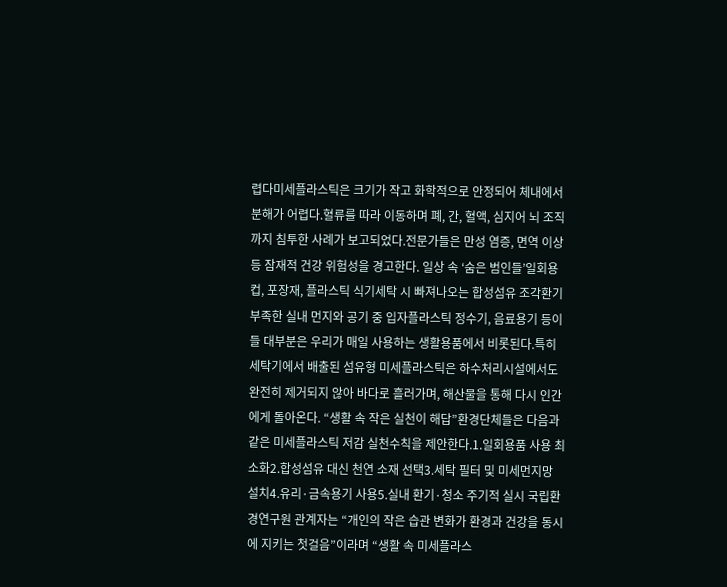렵다미세플라스틱은 크기가 작고 화학적으로 안정되어 체내에서 분해가 어렵다.혈류를 따라 이동하며 폐, 간, 혈액, 심지어 뇌 조직까지 침투한 사례가 보고되었다.전문가들은 만성 염증, 면역 이상 등 잠재적 건강 위험성을 경고한다. 일상 속 ‘숨은 범인들’일회용 컵, 포장재, 플라스틱 식기세탁 시 빠져나오는 합성섬유 조각환기 부족한 실내 먼지와 공기 중 입자플라스틱 정수기, 음료용기 등이들 대부분은 우리가 매일 사용하는 생활용품에서 비롯된다.특히 세탁기에서 배출된 섬유형 미세플라스틱은 하수처리시설에서도 완전히 제거되지 않아 바다로 흘러가며, 해산물을 통해 다시 인간에게 돌아온다. “생활 속 작은 실천이 해답”환경단체들은 다음과 같은 미세플라스틱 저감 실천수칙을 제안한다.1.일회용품 사용 최소화2.합성섬유 대신 천연 소재 선택3.세탁 필터 및 미세먼지망 설치4.유리·금속용기 사용5.실내 환기·청소 주기적 실시 국립환경연구원 관계자는 “개인의 작은 습관 변화가 환경과 건강을 동시에 지키는 첫걸음”이라며 “생활 속 미세플라스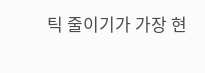틱 줄이기가 가장 현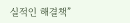실적인 해결책”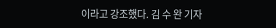이라고 강조했다. 김 수 완 기자